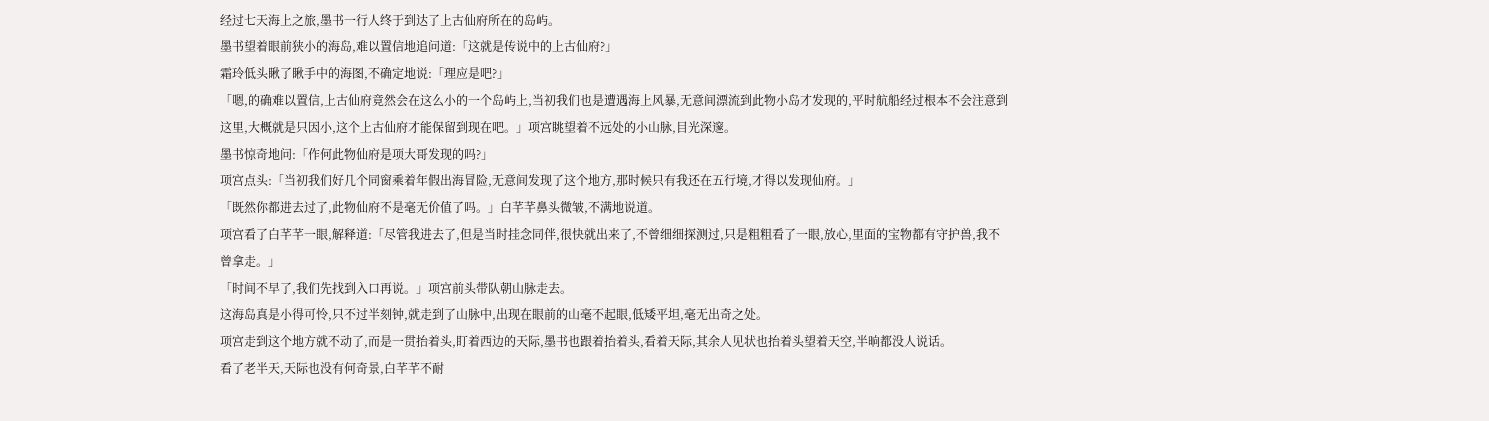经过七天海上之旅,墨书一行人终于到达了上古仙府所在的岛屿。
墨书望着眼前狭小的海岛,难以置信地追问道:「这就是传说中的上古仙府?」
霜玲低头瞅了瞅手中的海图,不确定地说:「理应是吧?」
「嗯,的确难以置信,上古仙府竟然会在这么小的一个岛屿上,当初我们也是遭遇海上风暴,无意间漂流到此物小岛才发现的,平时航船经过根本不会注意到这里,大概就是只因小,这个上古仙府才能保留到现在吧。」项宫眺望着不远处的小山脉,目光深邃。
墨书惊奇地问:「作何此物仙府是项大哥发现的吗?」
项宫点头:「当初我们好几个同窗乘着年假出海冒险,无意间发现了这个地方,那时候只有我还在五行境,才得以发现仙府。」
「既然你都进去过了,此物仙府不是毫无价值了吗。」白芊芊鼻头微皱,不满地说道。
项宫看了白芊芊一眼,解释道:「尽管我进去了,但是当时挂念同伴,很快就出来了,不曾细细探测过,只是粗粗看了一眼,放心,里面的宝物都有守护兽,我不曾拿走。」
「时间不早了,我们先找到入口再说。」项宫前头带队朝山脉走去。
这海岛真是小得可怜,只不过半刻钟,就走到了山脉中,出现在眼前的山毫不起眼,低矮平坦,毫无出奇之处。
项宫走到这个地方就不动了,而是一贯抬着头,盯着西边的天际,墨书也跟着抬着头,看着天际,其余人见状也抬着头望着天空,半晌都没人说话。
看了老半天,天际也没有何奇景,白芊芊不耐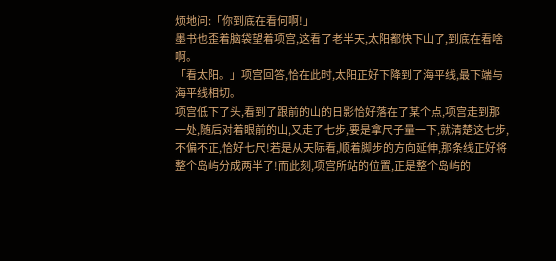烦地问:「你到底在看何啊!」
墨书也歪着脑袋望着项宫,这看了老半天,太阳都快下山了,到底在看啥啊。
「看太阳。」项宫回答,恰在此时,太阳正好下降到了海平线,最下端与海平线相切。
项宫低下了头,看到了跟前的山的日影恰好落在了某个点,项宫走到那一处,随后对着眼前的山,又走了七步,要是拿尺子量一下,就清楚这七步,不偏不正,恰好七尺!若是从天际看,顺着脚步的方向延伸,那条线正好将整个岛屿分成两半了!而此刻,项宫所站的位置,正是整个岛屿的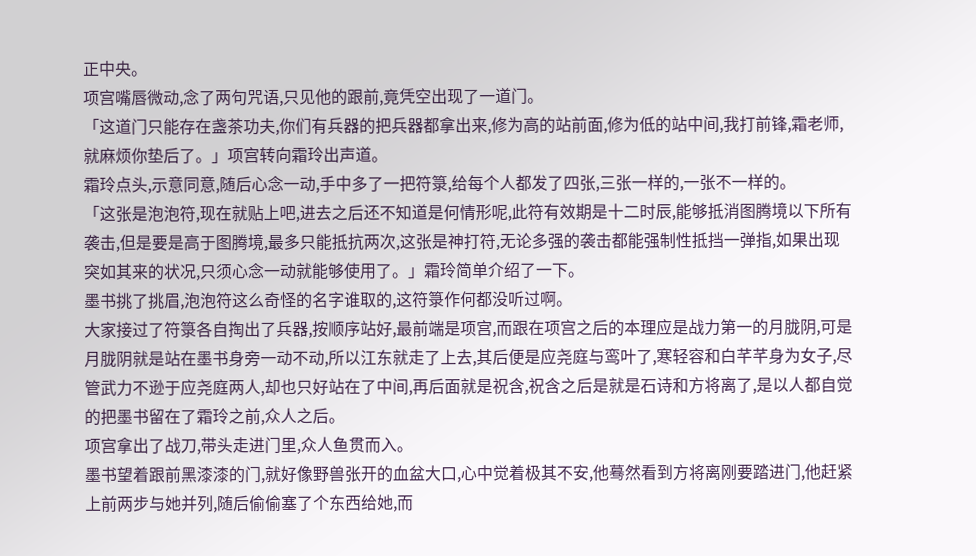正中央。
项宫嘴唇微动,念了两句咒语,只见他的跟前,竟凭空出现了一道门。
「这道门只能存在盏茶功夫,你们有兵器的把兵器都拿出来,修为高的站前面,修为低的站中间,我打前锋,霜老师,就麻烦你垫后了。」项宫转向霜玲出声道。
霜玲点头,示意同意,随后心念一动,手中多了一把符箓,给每个人都发了四张,三张一样的,一张不一样的。
「这张是泡泡符,现在就贴上吧,进去之后还不知道是何情形呢,此符有效期是十二时辰,能够抵消图腾境以下所有袭击,但是要是高于图腾境,最多只能抵抗两次,这张是神打符,无论多强的袭击都能强制性抵挡一弹指,如果出现突如其来的状况,只须心念一动就能够使用了。」霜玲简单介绍了一下。
墨书挑了挑眉,泡泡符这么奇怪的名字谁取的,这符箓作何都没听过啊。
大家接过了符箓各自掏出了兵器,按顺序站好,最前端是项宫,而跟在项宫之后的本理应是战力第一的月胧阴,可是月胧阴就是站在墨书身旁一动不动,所以江东就走了上去,其后便是应尧庭与鸾叶了,寒轻容和白芊芊身为女子,尽管武力不逊于应尧庭两人,却也只好站在了中间,再后面就是祝含,祝含之后是就是石诗和方将离了,是以人都自觉的把墨书留在了霜玲之前,众人之后。
项宫拿出了战刀,带头走进门里,众人鱼贯而入。
墨书望着跟前黑漆漆的门,就好像野兽张开的血盆大口,心中觉着极其不安,他蓦然看到方将离刚要踏进门,他赶紧上前两步与她并列,随后偷偷塞了个东西给她,而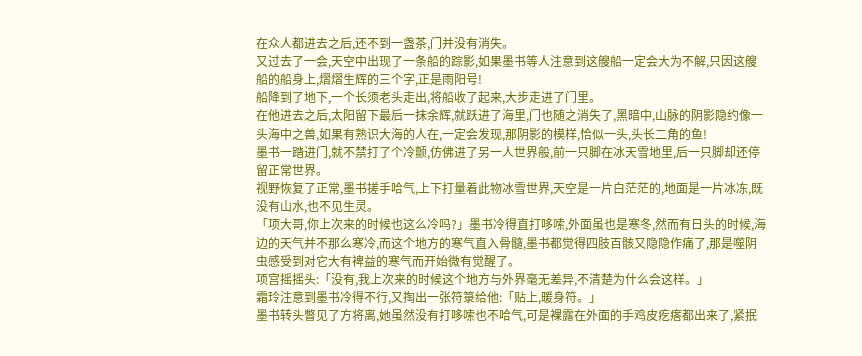在众人都进去之后,还不到一盏茶,门并没有消失。
又过去了一会,天空中出现了一条船的踪影,如果墨书等人注意到这艘船一定会大为不解,只因这艘船的船身上,熠熠生辉的三个字,正是雨阳号!
船降到了地下,一个长须老头走出,将船收了起来,大步走进了门里。
在他进去之后,太阳留下最后一抹余辉,就跃进了海里,门也随之消失了,黑暗中,山脉的阴影隐约像一头海中之兽,如果有熟识大海的人在,一定会发现,那阴影的模样,恰似一头,头长二角的鱼!
墨书一踏进门,就不禁打了个冷颤,仿佛进了另一人世界般,前一只脚在冰天雪地里,后一只脚却还停留正常世界。
视野恢复了正常,墨书搓手哈气,上下打量着此物冰雪世界,天空是一片白茫茫的,地面是一片冰冻,既没有山水,也不见生灵。
「项大哥,你上次来的时候也这么冷吗?」墨书冷得直打哆嗦,外面虽也是寒冬,然而有日头的时候,海边的天气并不那么寒冷,而这个地方的寒气直入骨髓,墨书都觉得四肢百骸又隐隐作痛了,那是噬阴虫感受到对它大有裨益的寒气而开始微有觉醒了。
项宫摇摇头:「没有,我上次来的时候这个地方与外界毫无差异,不清楚为什么会这样。」
霜玲注意到墨书冷得不行,又掏出一张符箓给他:「贴上,暖身符。」
墨书转头瞥见了方将离,她虽然没有打哆嗦也不哈气,可是裸露在外面的手鸡皮疙瘩都出来了,紧抿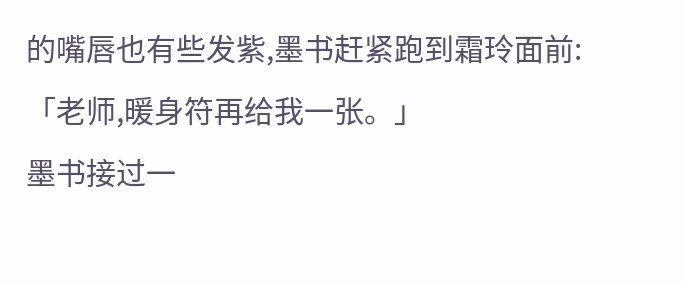的嘴唇也有些发紫,墨书赶紧跑到霜玲面前:「老师,暖身符再给我一张。」
墨书接过一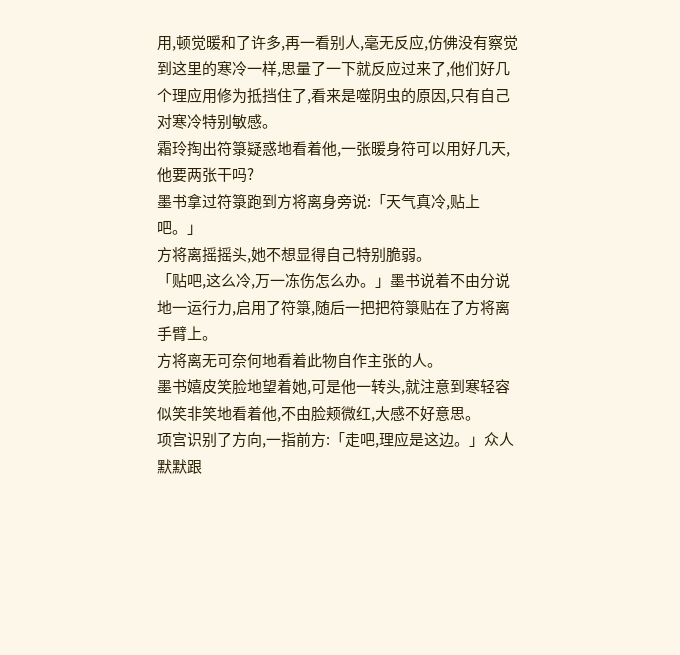用,顿觉暖和了许多,再一看别人,毫无反应,仿佛没有察觉到这里的寒冷一样,思量了一下就反应过来了,他们好几个理应用修为抵挡住了,看来是噬阴虫的原因,只有自己对寒冷特别敏感。
霜玲掏出符箓疑惑地看着他,一张暖身符可以用好几天,他要两张干吗?
墨书拿过符箓跑到方将离身旁说:「天气真冷,贴上吧。」
方将离摇摇头,她不想显得自己特别脆弱。
「贴吧,这么冷,万一冻伤怎么办。」墨书说着不由分说地一运行力,启用了符箓,随后一把把符箓贴在了方将离手臂上。
方将离无可奈何地看着此物自作主张的人。
墨书嬉皮笑脸地望着她,可是他一转头,就注意到寒轻容似笑非笑地看着他,不由脸颊微红,大感不好意思。
项宫识别了方向,一指前方:「走吧,理应是这边。」众人默默跟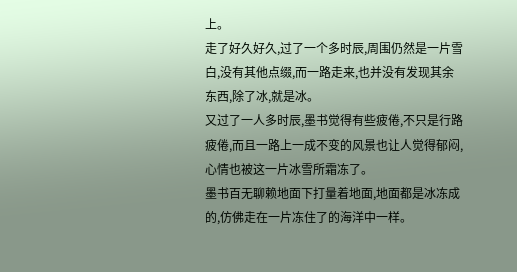上。
走了好久好久,过了一个多时辰,周围仍然是一片雪白,没有其他点缀,而一路走来,也并没有发现其余东西,除了冰,就是冰。
又过了一人多时辰,墨书觉得有些疲倦,不只是行路疲倦,而且一路上一成不变的风景也让人觉得郁闷,心情也被这一片冰雪所霜冻了。
墨书百无聊赖地面下打量着地面,地面都是冰冻成的,仿佛走在一片冻住了的海洋中一样。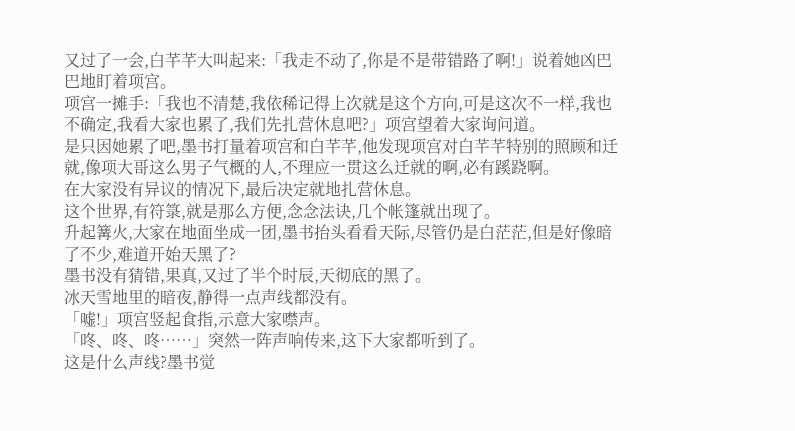又过了一会,白芊芊大叫起来:「我走不动了,你是不是带错路了啊!」说着她凶巴巴地盯着项宫。
项宫一摊手:「我也不清楚,我依稀记得上次就是这个方向,可是这次不一样,我也不确定,我看大家也累了,我们先扎营休息吧?」项宫望着大家询问道。
是只因她累了吧,墨书打量着项宫和白芊芊,他发现项宫对白芊芊特别的照顾和迁就,像项大哥这么男子气概的人,不理应一贯这么迁就的啊,必有蹊跷啊。
在大家没有异议的情况下,最后决定就地扎营休息。
这个世界,有符箓,就是那么方便,念念法诀,几个帐篷就出现了。
升起篝火,大家在地面坐成一团,墨书抬头看看天际,尽管仍是白茫茫,但是好像暗了不少,难道开始天黑了?
墨书没有猜错,果真,又过了半个时辰,天彻底的黑了。
冰天雪地里的暗夜,静得一点声线都没有。
「嘘!」项宫竖起食指,示意大家噤声。
「咚、咚、咚……」突然一阵声响传来,这下大家都听到了。
这是什么声线?墨书觉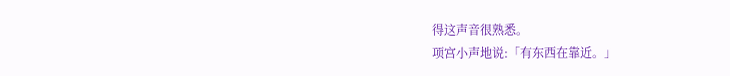得这声音很熟悉。
项宫小声地说:「有东西在靠近。」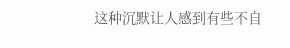这种沉默让人感到有些不自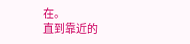在。
直到靠近的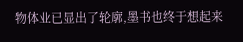物体业已显出了轮廓,墨书也终于想起来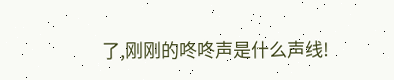了,刚刚的咚咚声是什么声线!